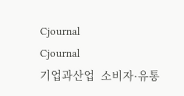Cjournal
Cjournal
기업과산업  소비자·유통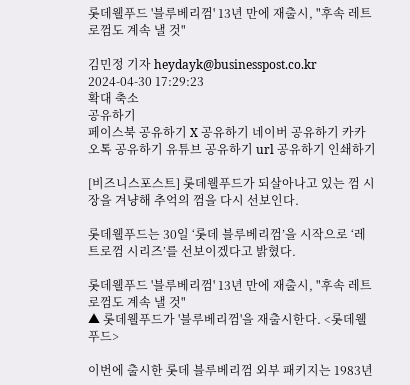롯데웰푸드 '블루베리껌' 13년 만에 재출시, "후속 레트로껌도 계속 낼 것"

김민정 기자 heydayk@businesspost.co.kr 2024-04-30 17:29:23
확대 축소
공유하기
페이스북 공유하기 X 공유하기 네이버 공유하기 카카오톡 공유하기 유튜브 공유하기 url 공유하기 인쇄하기

[비즈니스포스트] 롯데웰푸드가 되살아나고 있는 껌 시장을 겨냥해 추억의 껌을 다시 선보인다.

롯데웰푸드는 30일 ‘롯데 블루베리껌’을 시작으로 ‘레트로껌 시리즈’를 선보이겠다고 밝혔다.

롯데웰푸드 '블루베리껌' 13년 만에 재출시, "후속 레트로껌도 계속 낼 것"
▲ 롯데웰푸드가 '블루베리껌'을 재출시한다. <롯데웰푸드>

이번에 출시한 롯데 블루베리껌 외부 패키지는 1983년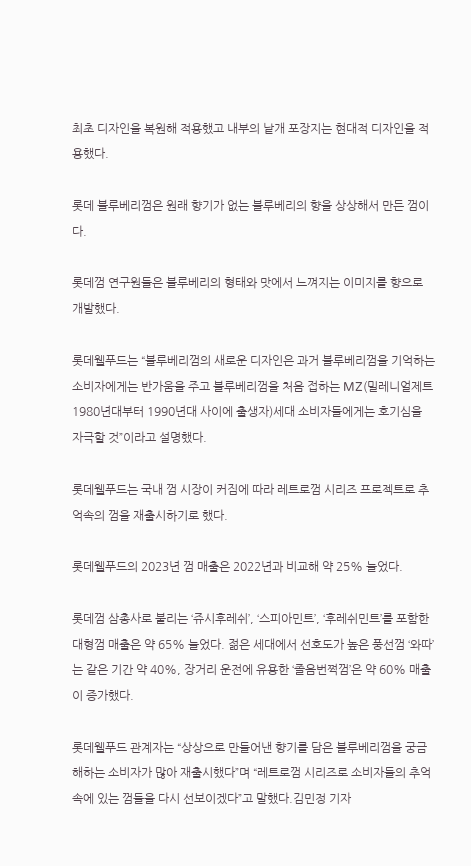최초 디자인을 복원해 적용했고 내부의 낱개 포장지는 현대적 디자인을 적용했다.

롯데 블루베리껌은 원래 향기가 없는 블루베리의 향을 상상해서 만든 껌이다.

롯데껌 연구원들은 블루베리의 형태와 맛에서 느껴지는 이미지를 향으로 개발했다.

롯데웰푸드는 “블루베리껌의 새로운 디자인은 과거 블루베리껌을 기억하는 소비자에게는 반가움을 주고 블루베리껌을 처음 접하는 MZ(밀레니얼제트 1980년대부터 1990년대 사이에 출생자)세대 소비자들에게는 호기심을 자극할 것”이라고 설명했다.

롯데웰푸드는 국내 껌 시장이 커짐에 따라 레트로껌 시리즈 프로젝트로 추억속의 껌을 재출시하기로 했다.

롯데웰푸드의 2023년 껌 매출은 2022년과 비교해 약 25% 늘었다.

롯데껌 삼총사로 불리는 ‘쥬시후레쉬’, ‘스피아민트’, ‘후레쉬민트’를 포함한 대형껌 매출은 약 65% 늘었다. 젊은 세대에서 선호도가 높은 풍선껌 ‘와따’는 같은 기간 약 40%, 장거리 운전에 유용한 ‘졸음번쩍껌’은 약 60% 매출이 증가했다.

롯데웰푸드 관계자는 “상상으로 만들어낸 향기를 담은 블루베리껌을 궁금해하는 소비자가 많아 재출시했다”며 “레트로껌 시리즈로 소비자들의 추억 속에 있는 껌들을 다시 선보이겠다”고 말했다.김민정 기자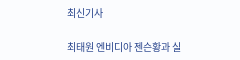최신기사

최태원 엔비디아 젠슨황과 실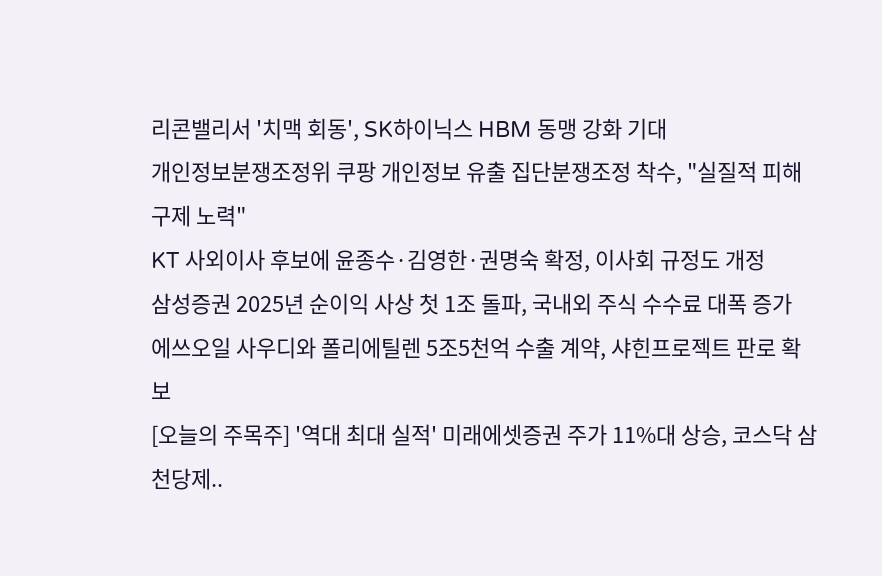리콘밸리서 '치맥 회동', SK하이닉스 HBM 동맹 강화 기대
개인정보분쟁조정위 쿠팡 개인정보 유출 집단분쟁조정 착수, "실질적 피해 구제 노력"
KT 사외이사 후보에 윤종수·김영한·권명숙 확정, 이사회 규정도 개정
삼성증권 2025년 순이익 사상 첫 1조 돌파, 국내외 주식 수수료 대폭 증가
에쓰오일 사우디와 폴리에틸렌 5조5천억 수출 계약, 샤힌프로젝트 판로 확보
[오늘의 주목주] '역대 최대 실적' 미래에셋증권 주가 11%대 상승, 코스닥 삼천당제..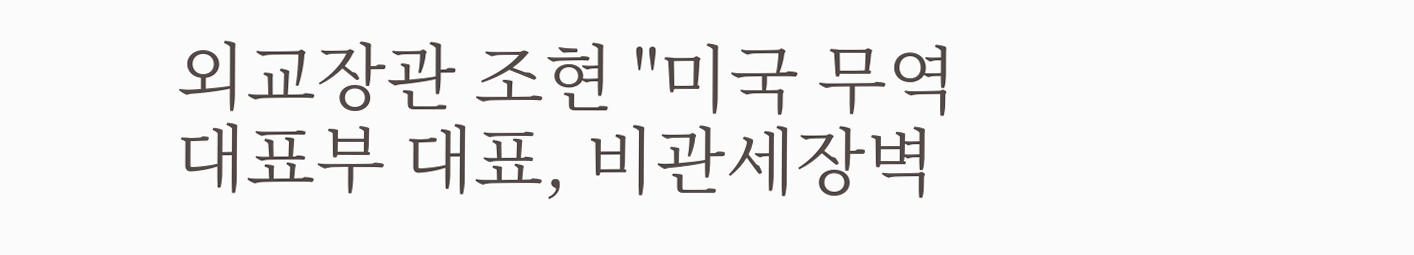외교장관 조현 "미국 무역대표부 대표, 비관세장벽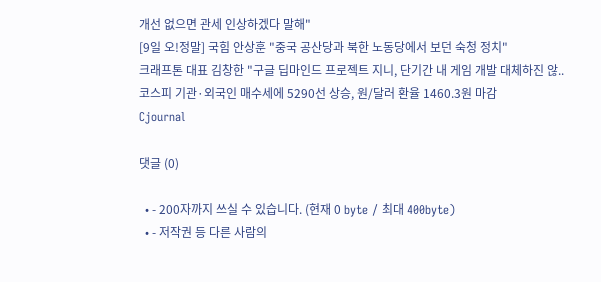개선 없으면 관세 인상하겠다 말해"
[9일 오!정말] 국힘 안상훈 "중국 공산당과 북한 노동당에서 보던 숙청 정치"
크래프톤 대표 김창한 "구글 딥마인드 프로젝트 지니, 단기간 내 게임 개발 대체하진 않..
코스피 기관·외국인 매수세에 5290선 상승, 원/달러 환율 1460.3원 마감
Cjournal

댓글 (0)

  • - 200자까지 쓰실 수 있습니다. (현재 0 byte / 최대 400byte)
  • - 저작권 등 다른 사람의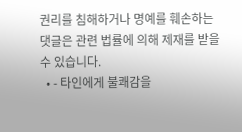권리를 침해하거나 명예를 훼손하는 댓글은 관련 법률에 의해 제재를 받을 수 있습니다.
  • - 타인에게 불쾌감을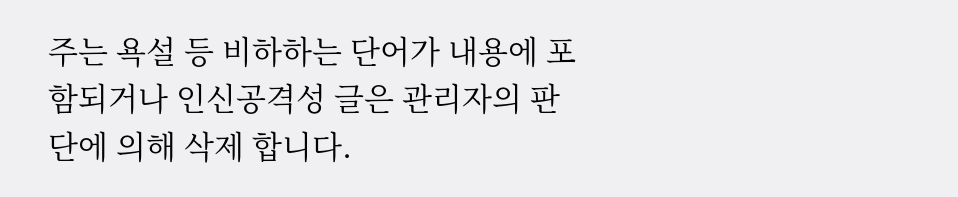주는 욕설 등 비하하는 단어가 내용에 포함되거나 인신공격성 글은 관리자의 판단에 의해 삭제 합니다.